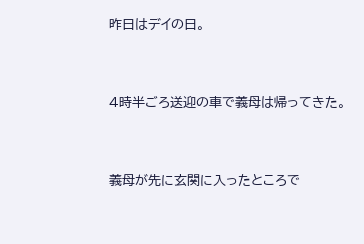昨日はデイの日。



4時半ごろ送迎の車で義母は帰ってきた。



義母が先に玄関に入ったところで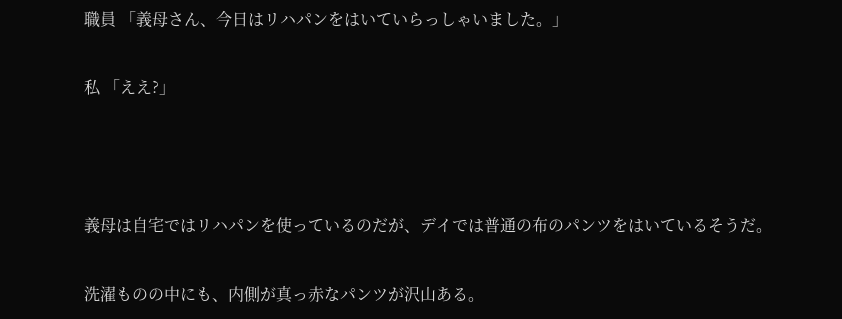職員 「義母さん、今日はリハパンをはいていらっしゃいました。」

私 「ええ?」



義母は自宅ではリハパンを使っているのだが、デイでは普通の布のパンツをはいているそうだ。

洗濯ものの中にも、内側が真っ赤なパンツが沢山ある。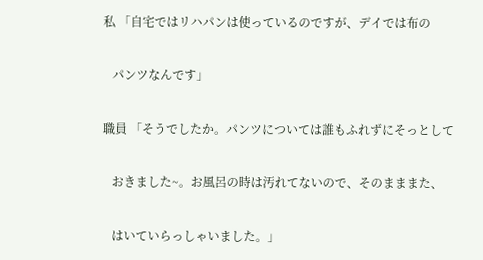私 「自宅ではリハパンは使っているのですが、デイでは布の

   パンツなんです」

職員 「そうでしたか。パンツについては誰もふれずにそっとして

   おきました~。お風呂の時は汚れてないので、そのまままた、

   はいていらっしゃいました。」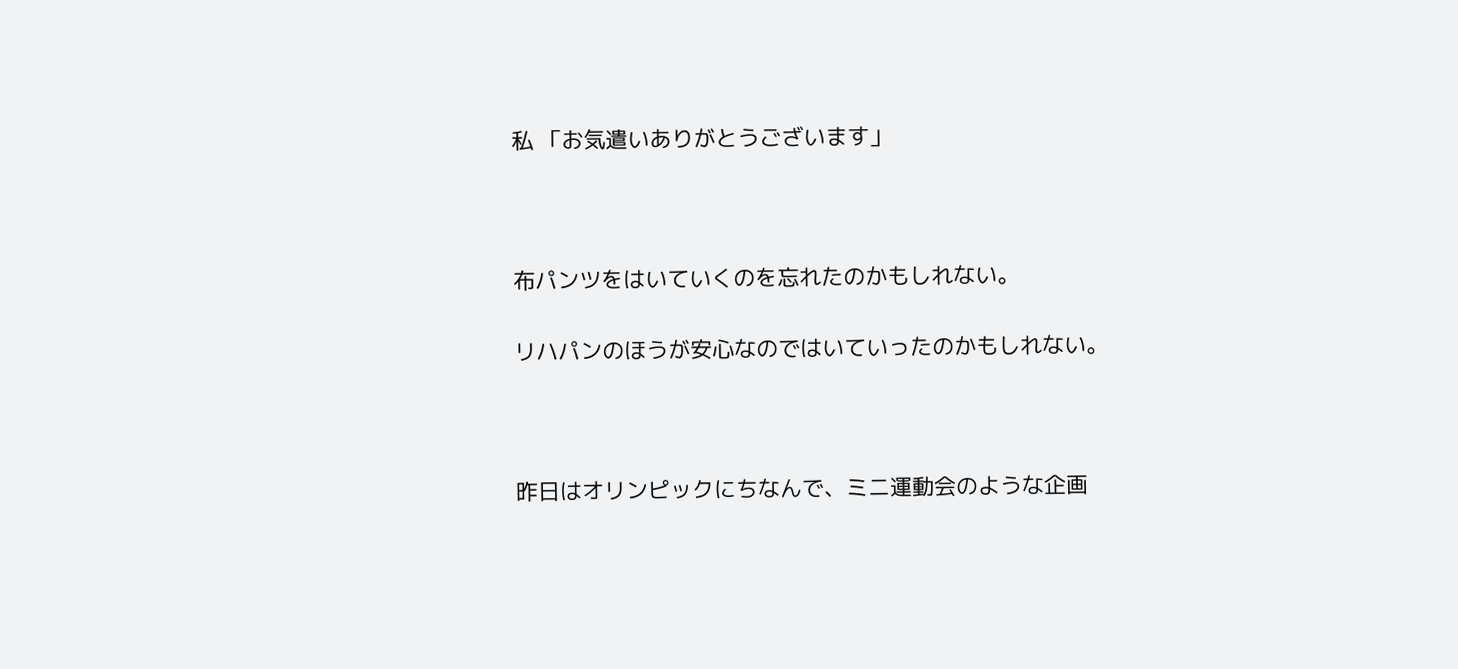私 「お気遣いありがとうございます」



布パンツをはいていくのを忘れたのかもしれない。

リハパンのほうが安心なのではいていったのかもしれない。



昨日はオリンピックにちなんで、ミニ運動会のような企画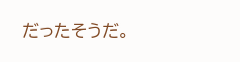だったそうだ。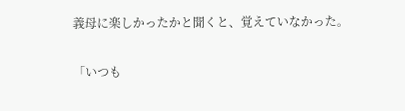義母に楽しかったかと聞くと、覚えていなかった。

「いつも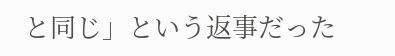と同じ」という返事だった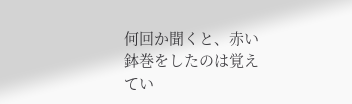何回か聞くと、赤い鉢巻をしたのは覚えてい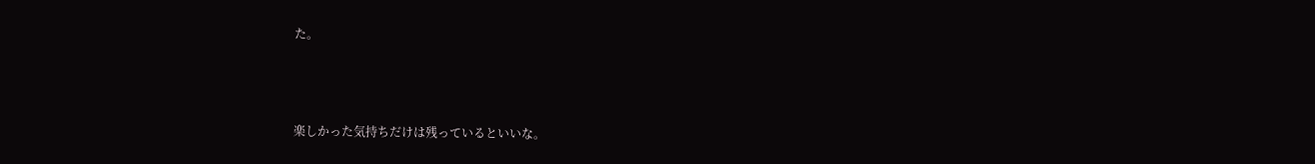た。



楽しかった気持ちだけは残っているといいな。